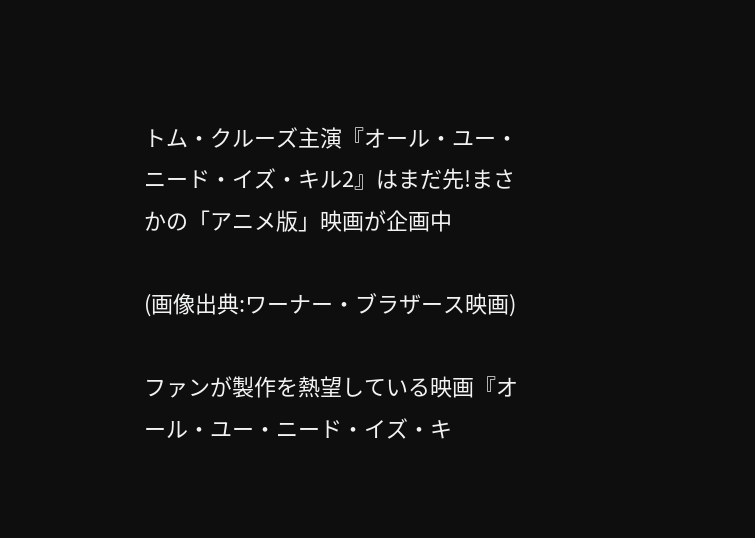トム・クルーズ主演『オール・ユー・ニード・イズ・キル2』はまだ先!まさかの「アニメ版」映画が企画中

(画像出典:ワーナー・ブラザース映画)

ファンが製作を熱望している映画『オール・ユー・ニード・イズ・キ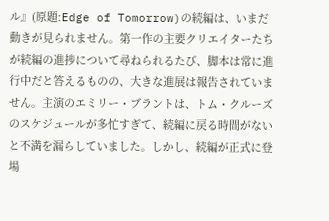ル』(原題:Edge of Tomorrow)の続編は、いまだ動きが見られません。第一作の主要クリエイターたちが続編の進捗について尋ねられるたび、脚本は常に進行中だと答えるものの、大きな進展は報告されていません。主演のエミリー・ブラントは、トム・クルーズのスケジュールが多忙すぎて、続編に戻る時間がないと不満を漏らしていました。しかし、続編が正式に登場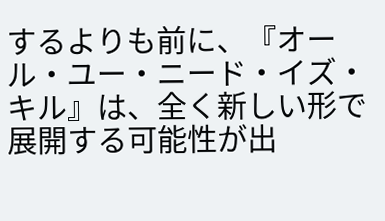するよりも前に、『オール・ユー・ニード・イズ・キル』は、全く新しい形で展開する可能性が出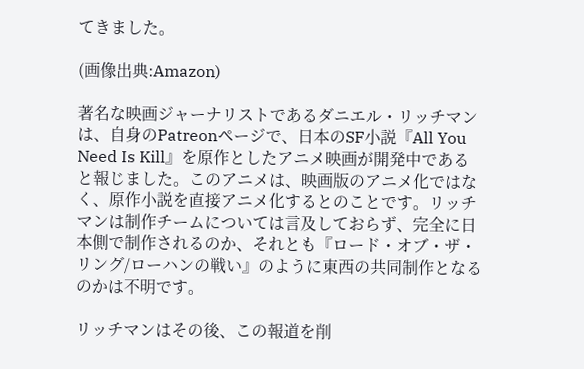てきました。

(画像出典:Amazon)

著名な映画ジャーナリストであるダニエル・リッチマンは、自身のPatreonページで、日本のSF小説『All You Need Is Kill』を原作としたアニメ映画が開発中であると報じました。このアニメは、映画版のアニメ化ではなく、原作小説を直接アニメ化するとのことです。リッチマンは制作チームについては言及しておらず、完全に日本側で制作されるのか、それとも『ロード・オブ・ザ・リング/ローハンの戦い』のように東西の共同制作となるのかは不明です。

リッチマンはその後、この報道を削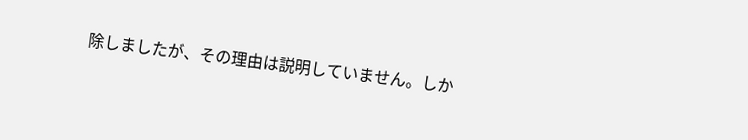除しましたが、その理由は説明していません。しか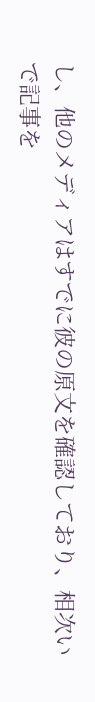し、他のメディアはすでに彼の原文を確認しており、相次いで記事を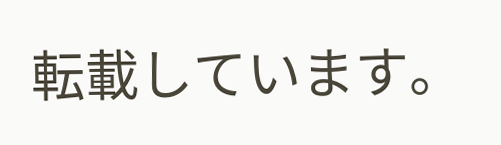転載しています。